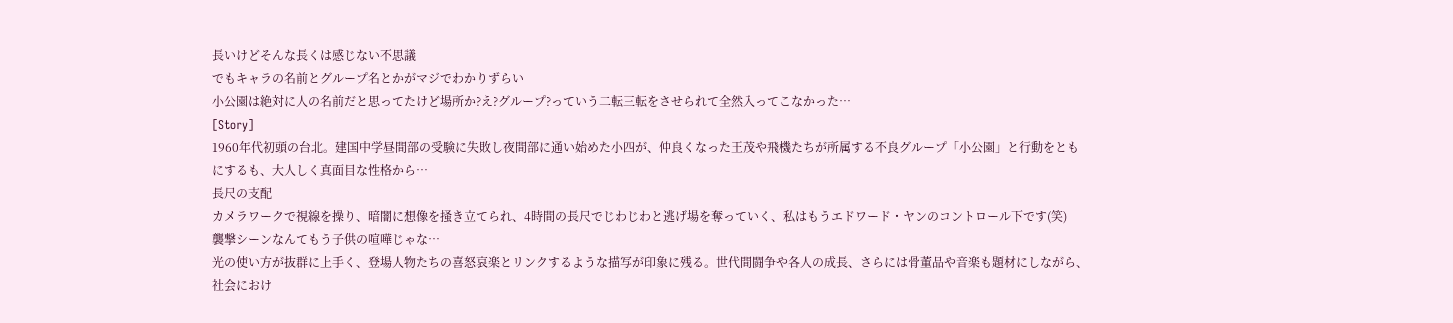長いけどそんな長くは感じない不思議
でもキャラの名前とグループ名とかがマジでわかりずらい
小公園は絶対に人の名前だと思ってたけど場所か?え?グループ?っていう二転三転をさせられて全然入ってこなかった…
[Story]
1960年代初頭の台北。建国中学昼間部の受験に失敗し夜間部に通い始めた小四が、仲良くなった王茂や飛機たちが所属する不良グループ「小公園」と行動をともにするも、大人しく真面目な性格から…
長尺の支配
カメラワークで視線を操り、暗闇に想像を掻き立てられ、4時間の長尺でじわじわと逃げ場を奪っていく、私はもうエドワード・ヤンのコントロール下です(笑)
襲撃シーンなんてもう子供の喧嘩じゃな…
光の使い方が抜群に上手く、登場人物たちの喜怒哀楽とリンクするような描写が印象に残る。世代間闘争や各人の成長、さらには骨董品や音楽も題材にしながら、社会におけ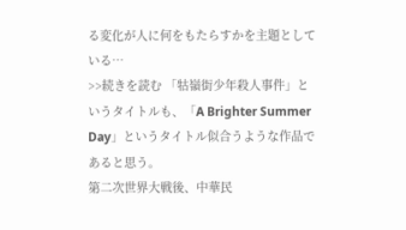る変化が人に何をもたらすかを主題としている…
>>続きを読む 「牯嶺街少年殺人事件」というタイトルも、「A Brighter Summer Day」というタイトル似合うような作品であると思う。
第二次世界大戦後、中華民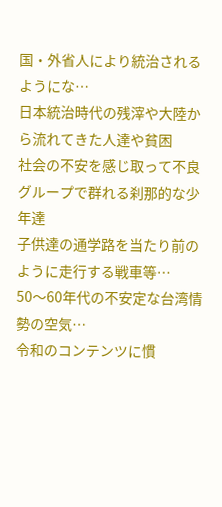国・外省人により統治されるようにな…
日本統治時代の残滓や大陸から流れてきた人達や貧困
社会の不安を感じ取って不良グループで群れる刹那的な少年達
子供達の通学路を当たり前のように走行する戦車等…
50〜60年代の不安定な台湾情勢の空気…
令和のコンテンツに慣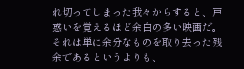れ切ってしまった我々からすると、戸惑いを覚えるほど余白の多い映画だ。
それは単に余分なものを取り去った残余であるというよりも、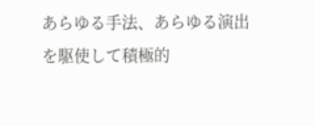あらゆる手法、あらゆる演出を駆使して積極的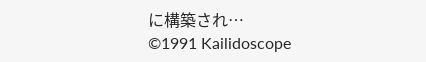に構築され…
©1991 Kailidoscope